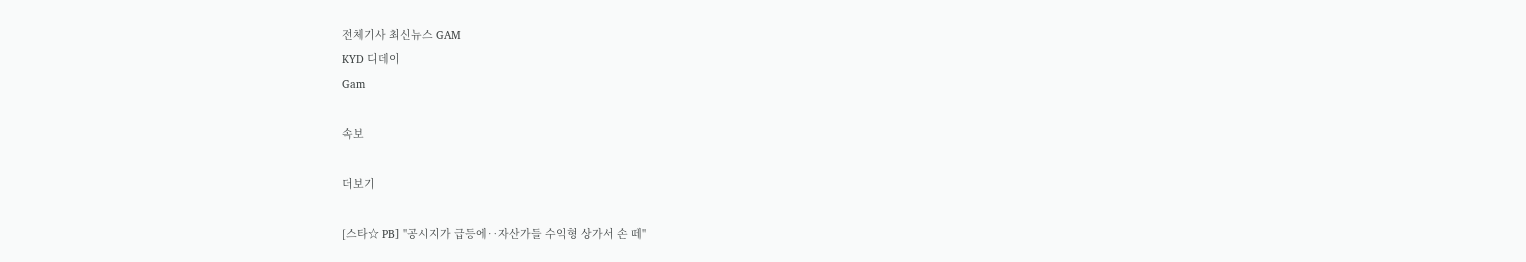전체기사 최신뉴스 GAM
KYD 디데이
Gam

속보

더보기

[스타☆ PB] "공시지가 급등에‥자산가들 수익형 상가서 손 떼"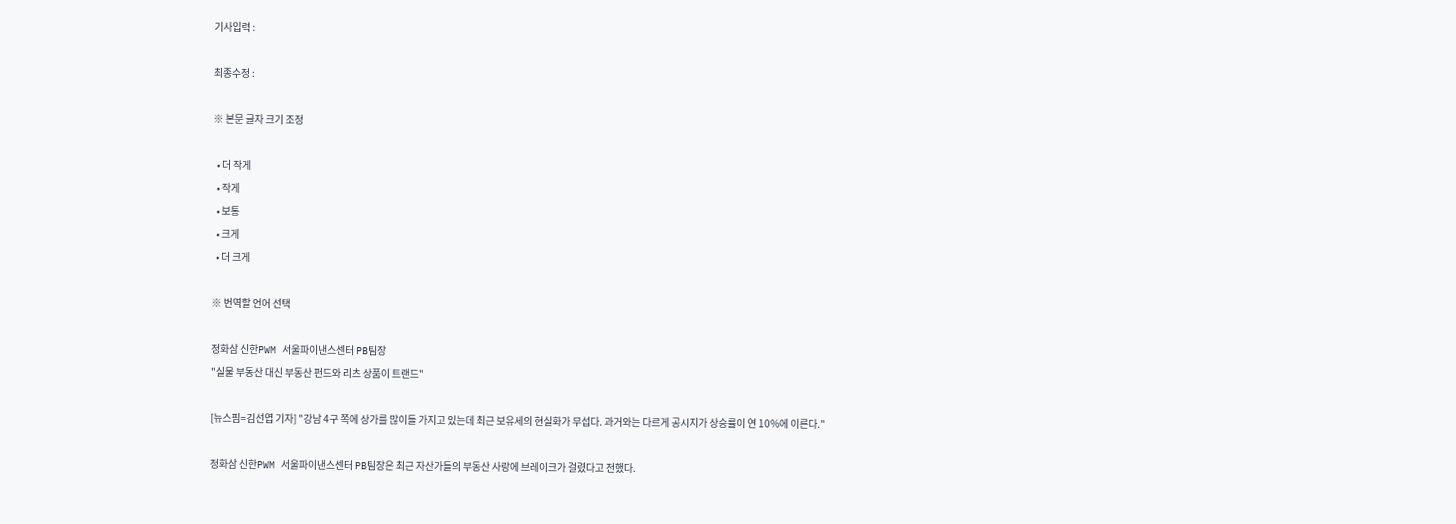기사입력 :

최종수정 :

※ 본문 글자 크기 조정

  • 더 작게
  • 작게
  • 보통
  • 크게
  • 더 크게

※ 번역할 언어 선택

정화삼 신한PWM 서울파이낸스센터 PB팀장
"실물 부동산 대신 부동산 펀드와 리츠 상품이 트랜드"

[뉴스핌=김선엽 기자] "강남 4구 쪽에 상가를 많이들 가지고 있는데 최근 보유세의 현실화가 무섭다. 과거와는 다르게 공시지가 상승률이 연 10%에 이른다."

정화삼 신한PWM 서울파이낸스센터 PB팀장은 최근 자산가들의 부동산 사랑에 브레이크가 걸렸다고 전했다.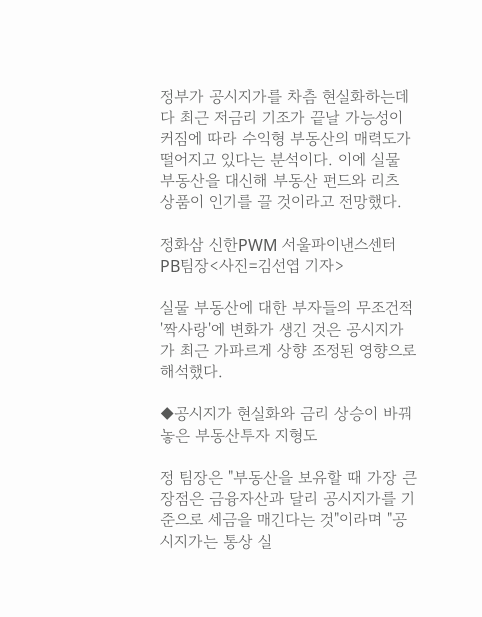정부가 공시지가를 차츰 현실화하는데다 최근 저금리 기조가 끝날 가능성이 커짐에 따라 수익형 부동산의 매력도가 떨어지고 있다는 분석이다. 이에 실물 부동산을 대신해 부동산 펀드와 리츠 상품이 인기를 끌 것이라고 전망했다.

정화삼 신한PWM 서울파이낸스센터 PB팀장<사진=김선엽 기자>

실물 부동산에 대한 부자들의 무조건적 '짝사랑'에 변화가 생긴 것은 공시지가가 최근 가파르게 상향 조정된 영향으로 해석했다.

◆공시지가 현실화와 금리 상승이 바꿔놓은 부동산투자 지형도

정 팀장은 "부동산을 보유할 때 가장 큰 장점은 금융자산과 달리 공시지가를 기준으로 세금을 매긴다는 것"이라며 "공시지가는 통상 실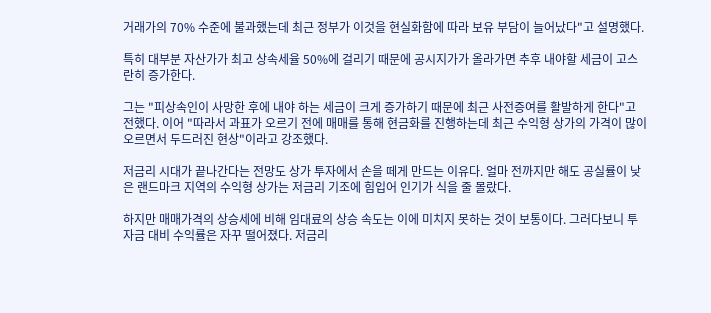거래가의 70% 수준에 불과했는데 최근 정부가 이것을 현실화함에 따라 보유 부담이 늘어났다"고 설명했다.

특히 대부분 자산가가 최고 상속세율 50%에 걸리기 때문에 공시지가가 올라가면 추후 내야할 세금이 고스란히 증가한다.

그는 "피상속인이 사망한 후에 내야 하는 세금이 크게 증가하기 때문에 최근 사전증여를 활발하게 한다"고 전했다. 이어 "따라서 과표가 오르기 전에 매매를 통해 현금화를 진행하는데 최근 수익형 상가의 가격이 많이 오르면서 두드러진 현상"이라고 강조했다.

저금리 시대가 끝나간다는 전망도 상가 투자에서 손을 떼게 만드는 이유다. 얼마 전까지만 해도 공실률이 낮은 랜드마크 지역의 수익형 상가는 저금리 기조에 힘입어 인기가 식을 줄 몰랐다.

하지만 매매가격의 상승세에 비해 임대료의 상승 속도는 이에 미치지 못하는 것이 보통이다. 그러다보니 투자금 대비 수익률은 자꾸 떨어졌다. 저금리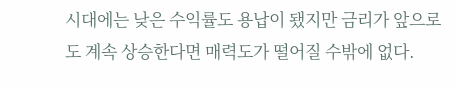시대에는 낮은 수익률도 용납이 됐지만 금리가 앞으로도 계속 상승한다면 매력도가 떨어질 수밖에 없다.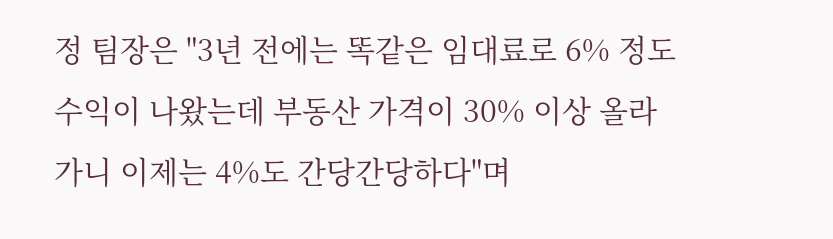정 팀장은 "3년 전에는 똑같은 임대료로 6% 정도 수익이 나왔는데 부동산 가격이 30% 이상 올라가니 이제는 4%도 간당간당하다"며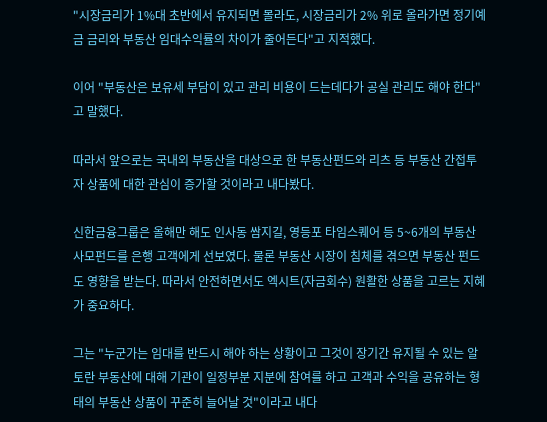"시장금리가 1%대 초반에서 유지되면 몰라도, 시장금리가 2% 위로 올라가면 정기예금 금리와 부동산 임대수익률의 차이가 줄어든다"고 지적했다.

이어 "부동산은 보유세 부담이 있고 관리 비용이 드는데다가 공실 관리도 해야 한다"고 말했다.

따라서 앞으로는 국내외 부동산을 대상으로 한 부동산펀드와 리츠 등 부동산 간접투자 상품에 대한 관심이 증가할 것이라고 내다봤다.

신한금융그룹은 올해만 해도 인사동 쌈지길, 영등포 타임스퀘어 등 5~6개의 부동산 사모펀드를 은행 고객에게 선보였다. 물론 부동산 시장이 침체를 겪으면 부동산 펀드도 영향을 받는다. 따라서 안전하면서도 엑시트(자금회수) 원활한 상품을 고르는 지혜가 중요하다.

그는 "누군가는 임대를 반드시 해야 하는 상황이고 그것이 장기간 유지될 수 있는 알토란 부동산에 대해 기관이 일정부분 지분에 참여를 하고 고객과 수익을 공유하는 형태의 부동산 상품이 꾸준히 늘어날 것"이라고 내다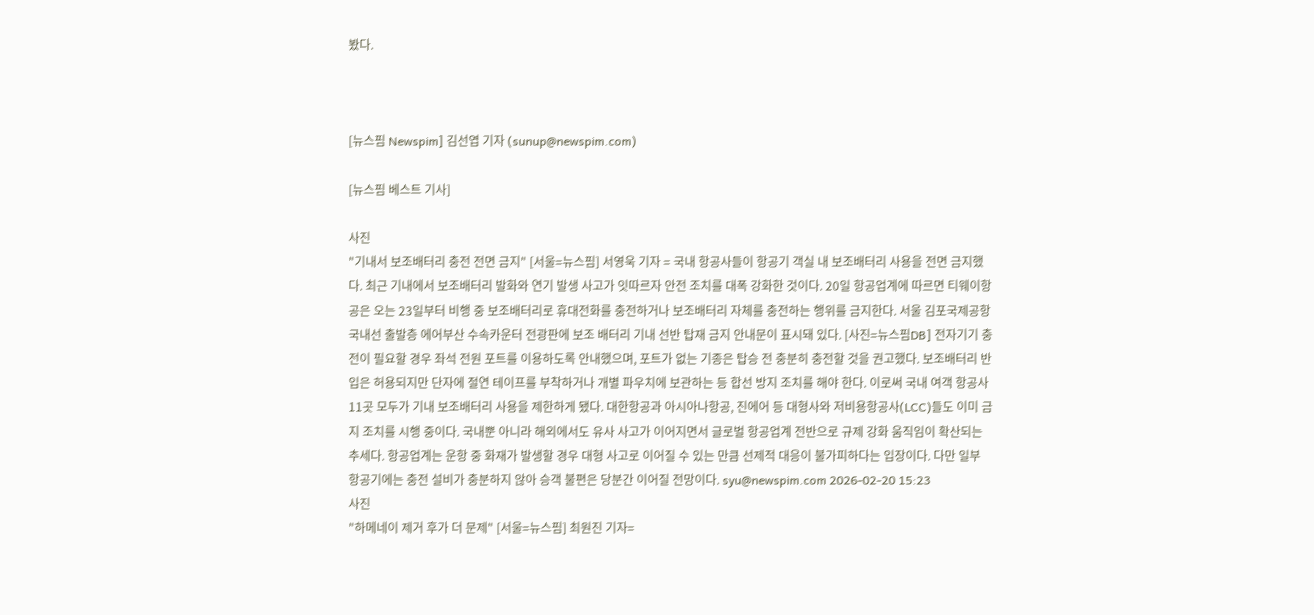봤다.



[뉴스핌 Newspim] 김선엽 기자 (sunup@newspim.com)

[뉴스핌 베스트 기사]

사진
"기내서 보조배터리 충전 전면 금지" [서울=뉴스핌] 서영욱 기자 = 국내 항공사들이 항공기 객실 내 보조배터리 사용을 전면 금지했다. 최근 기내에서 보조배터리 발화와 연기 발생 사고가 잇따르자 안전 조치를 대폭 강화한 것이다. 20일 항공업계에 따르면 티웨이항공은 오는 23일부터 비행 중 보조배터리로 휴대전화를 충전하거나 보조배터리 자체를 충전하는 행위를 금지한다. 서울 김포국제공항 국내선 출발층 에어부산 수속카운터 전광판에 보조 배터리 기내 선반 탑재 금지 안내문이 표시돼 있다. [사진=뉴스핌DB] 전자기기 충전이 필요할 경우 좌석 전원 포트를 이용하도록 안내했으며, 포트가 없는 기종은 탑승 전 충분히 충전할 것을 권고했다. 보조배터리 반입은 허용되지만 단자에 절연 테이프를 부착하거나 개별 파우치에 보관하는 등 합선 방지 조치를 해야 한다. 이로써 국내 여객 항공사 11곳 모두가 기내 보조배터리 사용을 제한하게 됐다. 대한항공과 아시아나항공, 진에어 등 대형사와 저비용항공사(LCC)들도 이미 금지 조치를 시행 중이다. 국내뿐 아니라 해외에서도 유사 사고가 이어지면서 글로벌 항공업계 전반으로 규제 강화 움직임이 확산되는 추세다. 항공업계는 운항 중 화재가 발생할 경우 대형 사고로 이어질 수 있는 만큼 선제적 대응이 불가피하다는 입장이다. 다만 일부 항공기에는 충전 설비가 충분하지 않아 승객 불편은 당분간 이어질 전망이다. syu@newspim.com 2026-02-20 15:23
사진
"하메네이 제거 후가 더 문제" [서울=뉴스핌] 최원진 기자=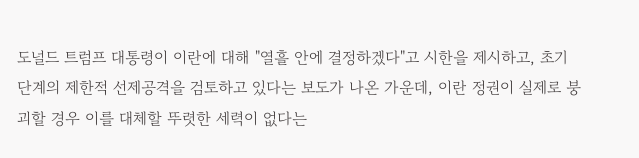도널드 트럼프 대통령이 이란에 대해 "열흘 안에 결정하겠다"고 시한을 제시하고, 초기 단계의 제한적 선제공격을 검토하고 있다는 보도가 나온 가운데, 이란 정권이 실제로 붕괴할 경우 이를 대체할 뚜렷한 세력이 없다는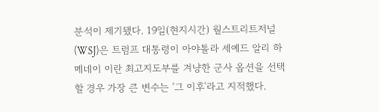분석이 제기됐다. 19일(현지시간) 월스트리트저널(WSJ)은 트럼프 대통령이 아야톨라 세예드 알리 하메네이 이란 최고지도부를 겨냥한 군사 옵션을 선택할 경우 가장 큰 변수는 '그 이후'라고 지적했다.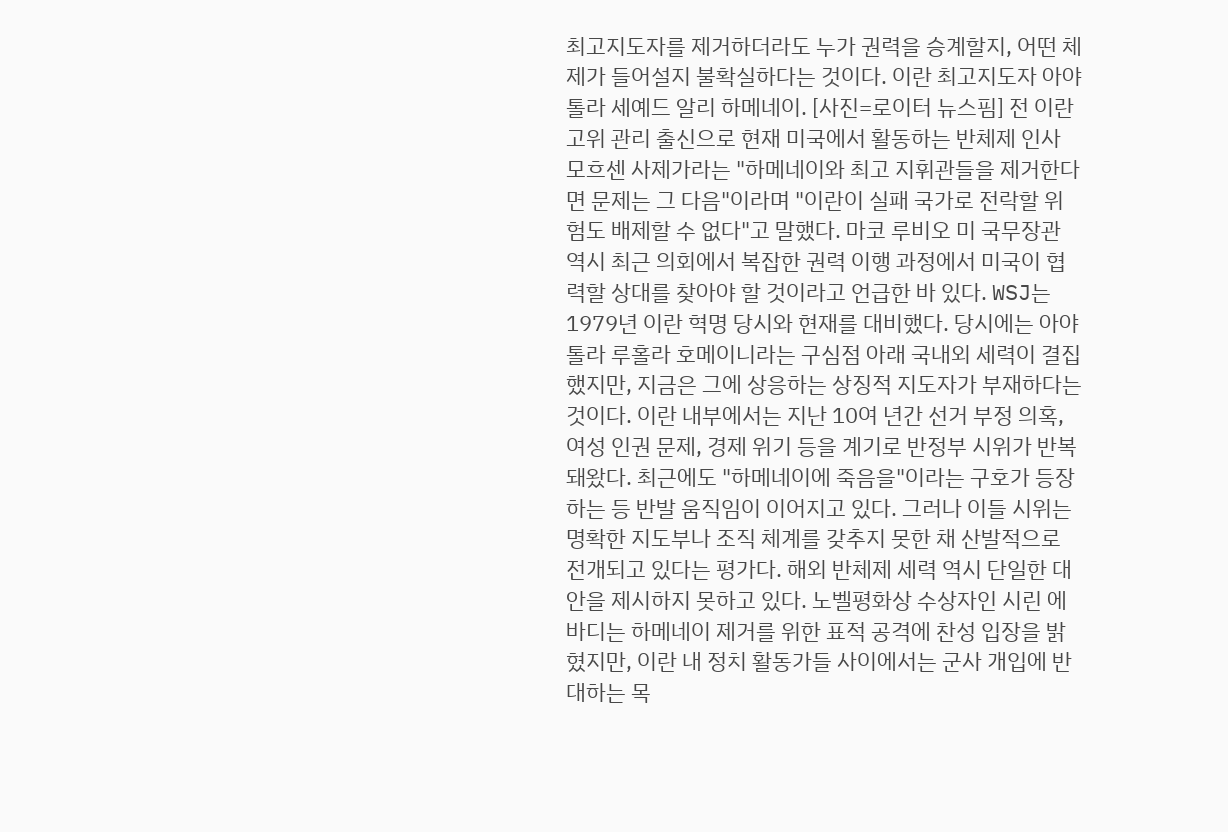최고지도자를 제거하더라도 누가 권력을 승계할지, 어떤 체제가 들어설지 불확실하다는 것이다. 이란 최고지도자 아야톨라 세예드 알리 하메네이. [사진=로이터 뉴스핌] 전 이란 고위 관리 출신으로 현재 미국에서 활동하는 반체제 인사 모흐센 사제가라는 "하메네이와 최고 지휘관들을 제거한다면 문제는 그 다음"이라며 "이란이 실패 국가로 전락할 위험도 배제할 수 없다"고 말했다. 마코 루비오 미 국무장관 역시 최근 의회에서 복잡한 권력 이행 과정에서 미국이 협력할 상대를 찾아야 할 것이라고 언급한 바 있다. WSJ는 1979년 이란 혁명 당시와 현재를 대비했다. 당시에는 아야톨라 루홀라 호메이니라는 구심점 아래 국내외 세력이 결집했지만, 지금은 그에 상응하는 상징적 지도자가 부재하다는 것이다. 이란 내부에서는 지난 10여 년간 선거 부정 의혹, 여성 인권 문제, 경제 위기 등을 계기로 반정부 시위가 반복돼왔다. 최근에도 "하메네이에 죽음을"이라는 구호가 등장하는 등 반발 움직임이 이어지고 있다. 그러나 이들 시위는 명확한 지도부나 조직 체계를 갖추지 못한 채 산발적으로 전개되고 있다는 평가다. 해외 반체제 세력 역시 단일한 대안을 제시하지 못하고 있다. 노벨평화상 수상자인 시린 에바디는 하메네이 제거를 위한 표적 공격에 찬성 입장을 밝혔지만, 이란 내 정치 활동가들 사이에서는 군사 개입에 반대하는 목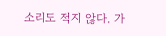소리도 적지 않다. 가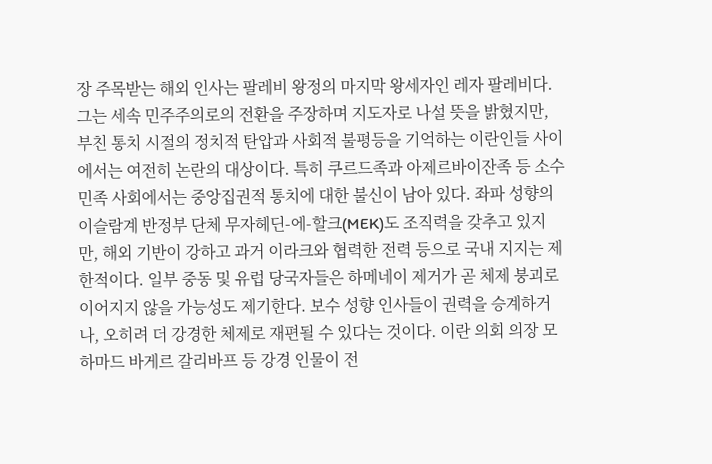장 주목받는 해외 인사는 팔레비 왕정의 마지막 왕세자인 레자 팔레비다. 그는 세속 민주주의로의 전환을 주장하며 지도자로 나설 뜻을 밝혔지만, 부친 통치 시절의 정치적 탄압과 사회적 불평등을 기억하는 이란인들 사이에서는 여전히 논란의 대상이다. 특히 쿠르드족과 아제르바이잔족 등 소수 민족 사회에서는 중앙집권적 통치에 대한 불신이 남아 있다. 좌파 성향의 이슬람계 반정부 단체 무자헤딘-에-할크(MEK)도 조직력을 갖추고 있지만, 해외 기반이 강하고 과거 이라크와 협력한 전력 등으로 국내 지지는 제한적이다. 일부 중동 및 유럽 당국자들은 하메네이 제거가 곧 체제 붕괴로 이어지지 않을 가능성도 제기한다. 보수 성향 인사들이 권력을 승계하거나, 오히려 더 강경한 체제로 재편될 수 있다는 것이다. 이란 의회 의장 모하마드 바게르 갈리바프 등 강경 인물이 전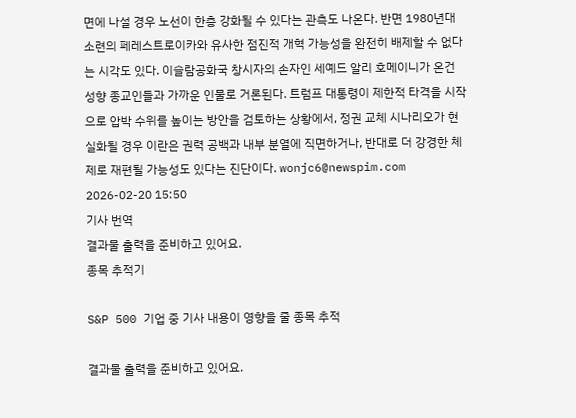면에 나설 경우 노선이 한층 강화될 수 있다는 관측도 나온다. 반면 1980년대 소련의 페레스트로이카와 유사한 점진적 개혁 가능성을 완전히 배제할 수 없다는 시각도 있다. 이슬람공화국 창시자의 손자인 세예드 알리 호메이니가 온건 성향 종교인들과 가까운 인물로 거론된다. 트럼프 대통령이 제한적 타격을 시작으로 압박 수위를 높이는 방안을 검토하는 상황에서, 정권 교체 시나리오가 현실화될 경우 이란은 권력 공백과 내부 분열에 직면하거나, 반대로 더 강경한 체제로 재편될 가능성도 있다는 진단이다. wonjc6@newspim.com     2026-02-20 15:50
기사 번역
결과물 출력을 준비하고 있어요.
종목 추적기

S&P 500 기업 중 기사 내용이 영향을 줄 종목 추적

결과물 출력을 준비하고 있어요.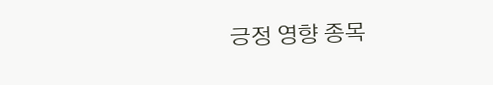긍정 영향 종목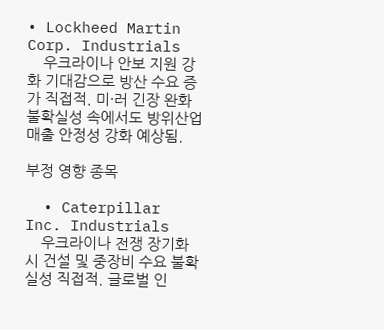• Lockheed Martin Corp. Industrials
    우크라이나 안보 지원 강화 기대감으로 방산 수요 증가 직접적. 미·러 긴장 완화 불확실성 속에서도 방위산업 매출 안정성 강화 예상됨.

부정 영향 종목

  • Caterpillar Inc. Industrials
    우크라이나 전쟁 장기화 시 건설 및 중장비 수요 불확실성 직접적. 글로벌 인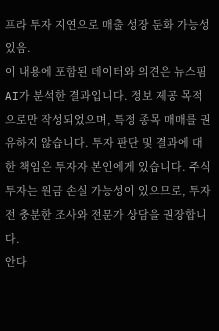프라 투자 지연으로 매출 성장 둔화 가능성 있음.
이 내용에 포함된 데이터와 의견은 뉴스핌 AI가 분석한 결과입니다. 정보 제공 목적으로만 작성되었으며, 특정 종목 매매를 권유하지 않습니다. 투자 판단 및 결과에 대한 책임은 투자자 본인에게 있습니다. 주식 투자는 원금 손실 가능성이 있으므로, 투자 전 충분한 조사와 전문가 상담을 권장합니다.
안다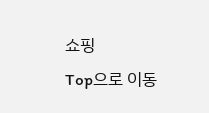쇼핑
Top으로 이동